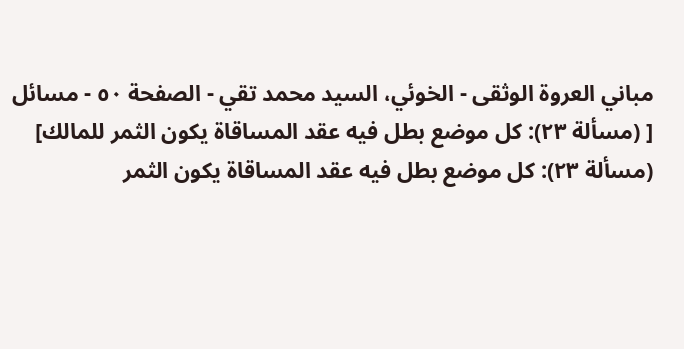مباني العروة الوثقى - الخوئي، السيد محمد تقي - الصفحة ٥٠ - مسائل
[ (مسألة ٢٣): كل موضع بطل فيه عقد المساقاة يكون الثمر للمالك]
(مسألة ٢٣): كل موضع بطل فيه عقد المساقاة يكون الثمر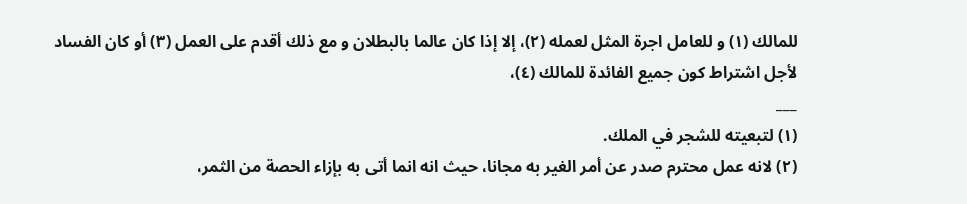للمالك (١) و للعامل اجرة المثل لعمله (٢)، إلا إذا كان عالما بالبطلان و مع ذلك أقدم على العمل (٣) أو كان الفساد لأجل اشتراط كون جميع الفائدة للمالك (٤)،
___
(١) لتبعيته للشجر في الملك.
(٢) لانه عمل محترم صدر عن أمر الغير به مجانا، حيث انه انما أتى به بإزاء الحصة من الثمر،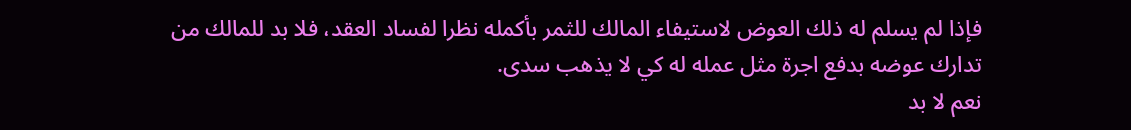فإذا لم يسلم له ذلك العوض لاستيفاء المالك للثمر بأكمله نظرا لفساد العقد، فلا بد للمالك من تدارك عوضه بدفع اجرة مثل عمله له كي لا يذهب سدى.
نعم لا بد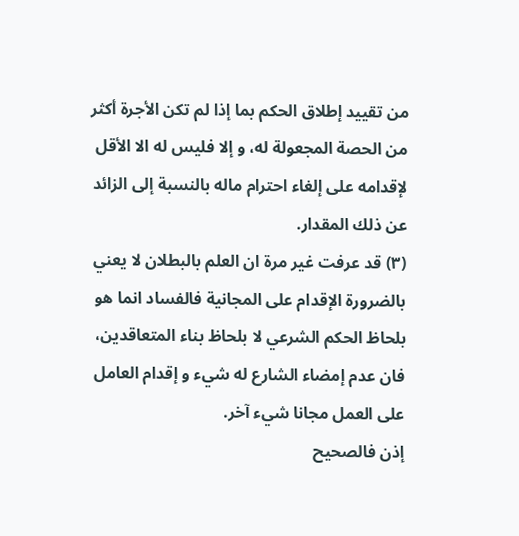من تقييد إطلاق الحكم بما إذا لم تكن الأجرة أكثر من الحصة المجعولة له، و إلا فليس له الا الأقل لإقدامه على إلغاء احترام ماله بالنسبة إلى الزائد عن ذلك المقدار.
(٣) قد عرفت غير مرة ان العلم بالبطلان لا يعني بالضرورة الإقدام على المجانية فالفساد انما هو بلحاظ الحكم الشرعي لا بلحاظ بناء المتعاقدين، فان عدم إمضاء الشارع له شيء و إقدام العامل على العمل مجانا شيء آخر.
إذن فالصحيح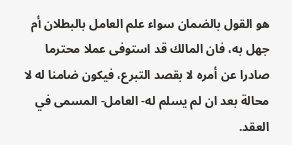هو القول بالضمان سواء علم العامل بالبطلان أم جهل به، فان المالك قد استوفى عملا محترما صادرا عن أمره لا بقصد التبرع، فيكون ضامنا له لا محالة بعد ان لم يسلم له- العامل- المسمى في العقد.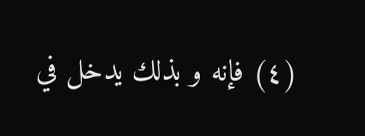(٤) فإنه و بذلك يدخل في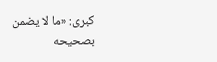كبرى: «ما لا يضمن بصحيحه